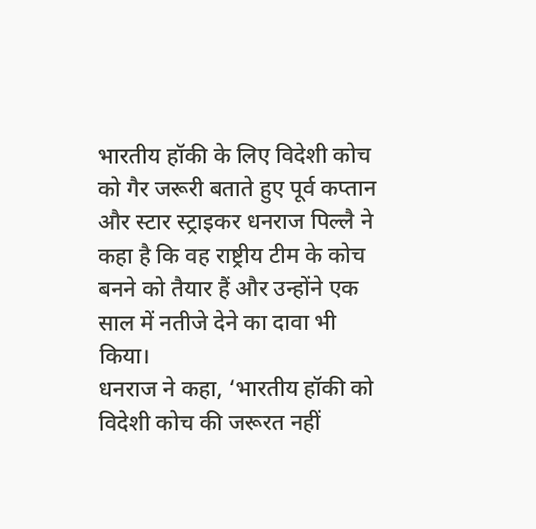भारतीय हॉकी के लिए विदेशी कोच को गैर जरूरी बताते हुए पूर्व कप्तान और स्टार स्ट्राइकर धनराज पिल्लै ने कहा है कि वह राष्ट्रीय टीम के कोच बनने को तैयार हैं और उन्होंने एक साल में नतीजे देने का दावा भी किया।
धनराज ने कहा, ‘भारतीय हॉकी को विदेशी कोच की जरूरत नहीं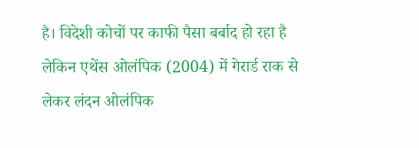है। विदेशी कोचों पर काफी पैसा बर्बाद हो रहा है लेकिन एथेंस ओलंपिक (2004) में गेरार्ड राक से लेकर लंदन ओलंपिक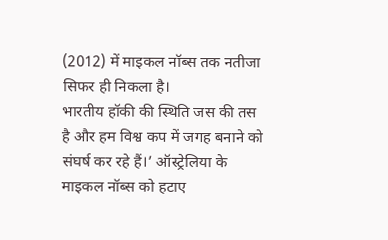(2012) में माइकल नॉब्स तक नतीजा सिफर ही निकला है।
भारतीय हॉकी की स्थिति जस की तस है और हम विश्व कप में जगह बनाने को संघर्ष कर रहे हैं।’ ऑस्ट्रेलिया के माइकल नॉब्स को हटाए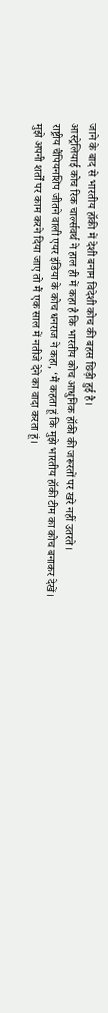जाने के बाद से भारतीय हॉकी में देशी बनाम विदेशी कोच की बहस छिड़ी हुई है।
आस्ट्रेलियाई कोच रिक चार्ल्सवर्थ ने हाल ही में कहा है कि भारतीय कोच आधुनिक हॉकी की जरूरतों पर खरे नहीं उतरते।
राष्ट्रीय चैंपियनशिप जीतने वाली एयर इंडिया के कोच धनराज ने कहा, ‘मैं कहता हूं कि मुझे भारतीय हॉकी टीम का कोच बनाकर देखें।
मुझे अपनी शर्तों पर काम करने दिया जाए तो मैं एक साल में नतीजे देने का वादा करता हूं।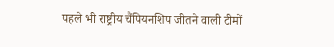पहले भी राष्ट्रीय चैंपियनशिप जीतने वाली टीमों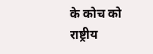के कोच को राष्ट्रीय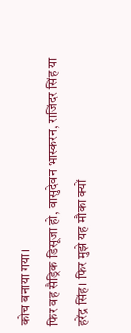कोच बनाया गया।
फिर वह सैड्रिक डिसूजा हो, वासुदेवन भास्करन, राजिंदर सिंह या हरेंद्र सिंह। फिर मुझे यह मौका क्यों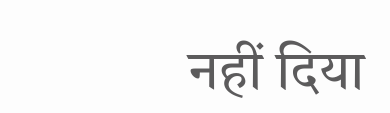नहीं दिया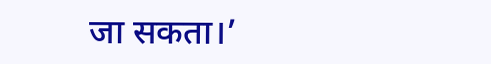जा सकता।’